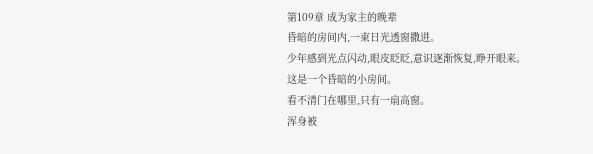第109章 成为家主的晚辈
昏暗的房间内,一束日光透窗撒进。
少年感到光点闪动,眼皮眨眨,意识逐渐恢复,睁开眼来。
这是一个昏暗的小房间。
看不清门在哪里,只有一扇高窗。
浑身被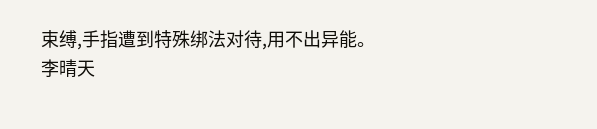束缚,手指遭到特殊绑法对待,用不出异能。
李晴天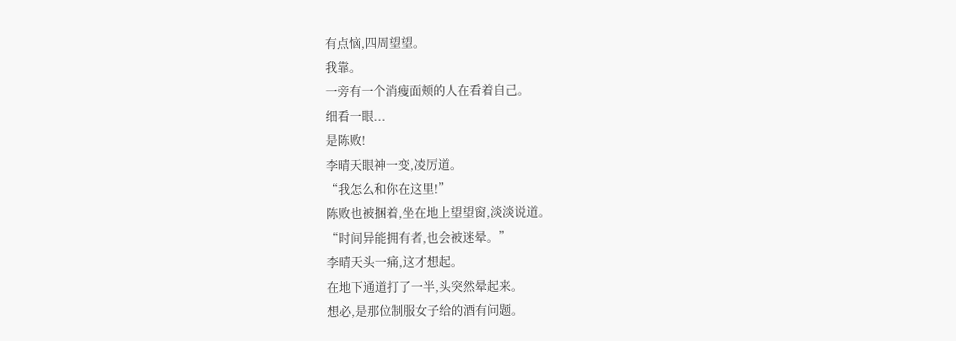有点恼,四周望望。
我靠。
一旁有一个消瘦面颊的人在看着自己。
细看一眼...
是陈败!
李晴天眼神一变,凌厉道。
“我怎么和你在这里!”
陈败也被捆着,坐在地上望望窗,淡淡说道。
“时间异能拥有者,也会被迷晕。”
李晴天头一痛,这才想起。
在地下通道打了一半,头突然晕起来。
想必,是那位制服女子给的酒有问题。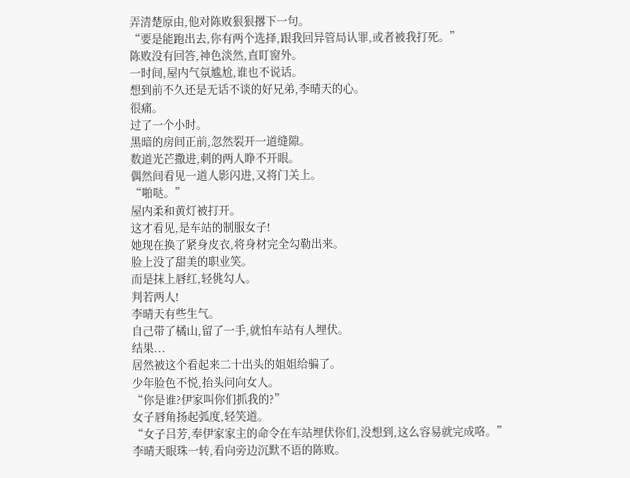弄清楚原由,他对陈败狠狠撂下一句。
“要是能跑出去,你有两个选择,跟我回异管局认罪,或者被我打死。”
陈败没有回答,神色淡然,直盯窗外。
一时间,屋内气氛尴尬,谁也不说话。
想到前不久还是无话不谈的好兄弟,李晴天的心。
很痛。
过了一个小时。
黑暗的房间正前,忽然裂开一道缝隙。
数道光芒撒进,刺的两人睁不开眼。
偶然间看见一道人影闪进,又将门关上。
“啪哒。”
屋内柔和黄灯被打开。
这才看见,是车站的制服女子!
她现在换了紧身皮衣,将身材完全勾勒出来。
脸上没了甜美的职业笑。
而是抹上唇红,轻佻勾人。
判若两人!
李晴天有些生气。
自己带了橘山,留了一手,就怕车站有人埋伏。
结果...
居然被这个看起来二十出头的姐姐给骗了。
少年脸色不悦,抬头问向女人。
“你是谁?伊家叫你们抓我的?”
女子唇角扬起弧度,轻笑道。
“女子吕芳,奉伊家家主的命令在车站埋伏你们,没想到,这么容易就完成咯。”
李晴天眼珠一转,看向旁边沉默不语的陈败。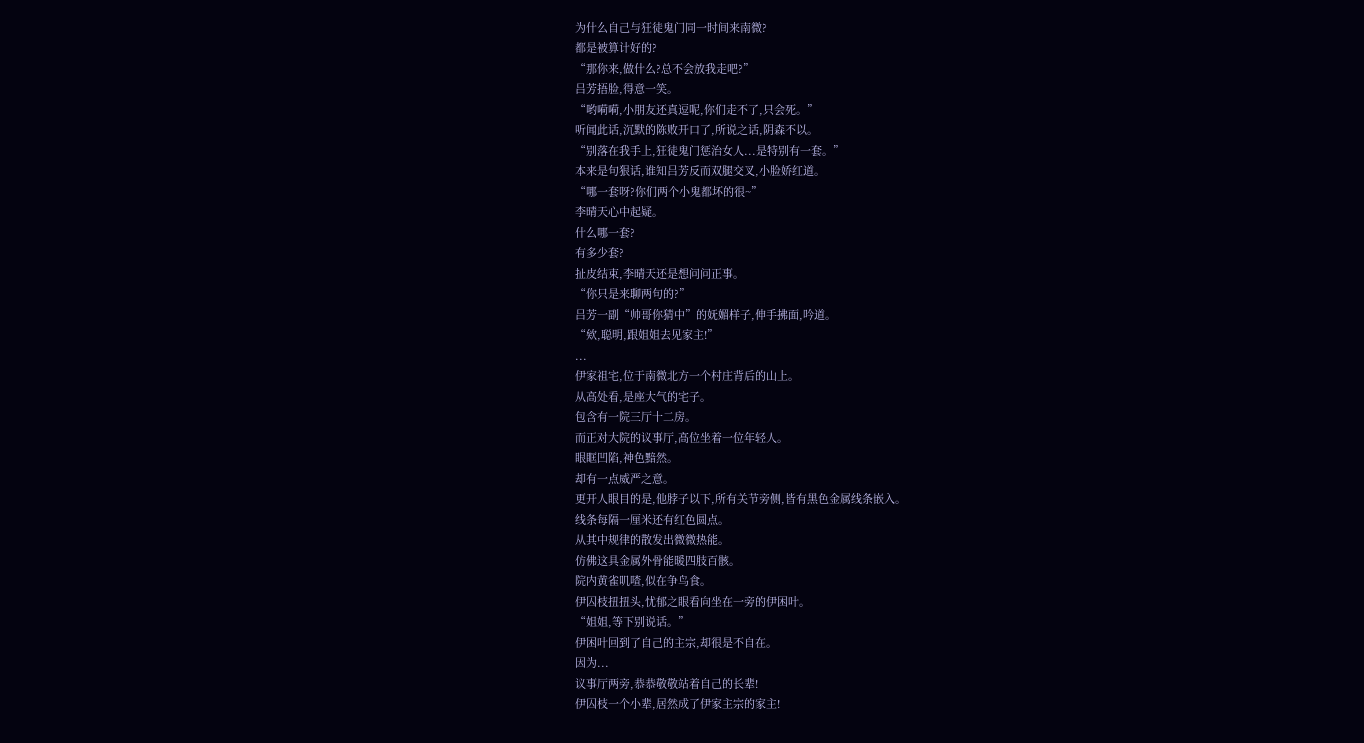为什么自己与狂徒鬼门同一时间来南微?
都是被算计好的?
“那你来,做什么?总不会放我走吧?”
吕芳捂脸,得意一笑。
“哟嗬嗬,小朋友还真逗呢,你们走不了,只会死。”
听闻此话,沉默的陈败开口了,所说之话,阴森不以。
“别落在我手上,狂徒鬼门惩治女人...是特别有一套。”
本来是句狠话,谁知吕芳反而双腿交叉,小脸娇红道。
“哪一套呀?你们两个小鬼都坏的很~”
李晴天心中起疑。
什么哪一套?
有多少套?
扯皮结束,李晴天还是想问问正事。
“你只是来聊两句的?”
吕芳一副“帅哥你猜中”的妩媚样子,伸手拂面,吟道。
“欸,聪明,跟姐姐去见家主!”
...
伊家祖宅,位于南微北方一个村庄背后的山上。
从高处看,是座大气的宅子。
包含有一院三厅十二房。
而正对大院的议事厅,高位坐着一位年轻人。
眼眶凹陷,神色黯然。
却有一点威严之意。
更开人眼目的是,他脖子以下,所有关节旁侧,皆有黑色金属线条嵌入。
线条每隔一厘米还有红色圆点。
从其中规律的散发出微微热能。
仿佛这具金属外骨能暖四肢百骸。
院内黄雀叽喳,似在争鸟食。
伊囚枝扭扭头,忧郁之眼看向坐在一旁的伊困叶。
“姐姐,等下别说话。”
伊困叶回到了自己的主宗,却很是不自在。
因为...
议事厅两旁,恭恭敬敬站着自己的长辈!
伊囚枝一个小辈,居然成了伊家主宗的家主!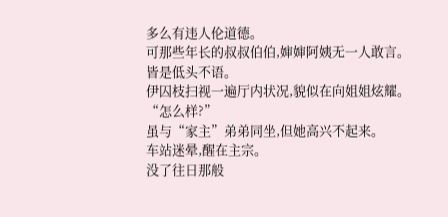多么有违人伦道德。
可那些年长的叔叔伯伯,婶婶阿姨无一人敢言。
皆是低头不语。
伊囚枝扫视一遍厅内状况,貌似在向姐姐炫耀。
“怎么样?”
虽与“家主”弟弟同坐,但她高兴不起来。
车站迷晕,醒在主宗。
没了往日那般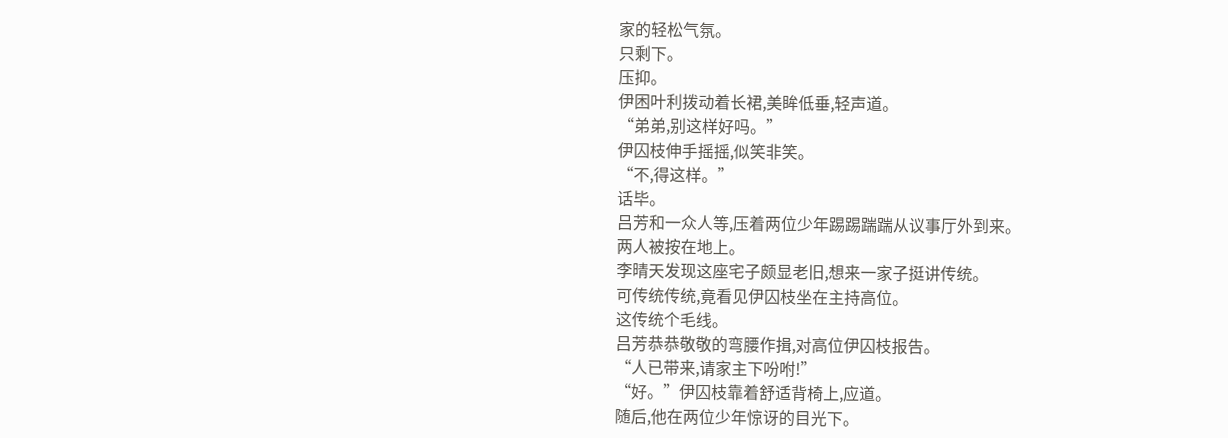家的轻松气氛。
只剩下。
压抑。
伊困叶利拨动着长裙,美眸低垂,轻声道。
“弟弟,别这样好吗。”
伊囚枝伸手摇摇,似笑非笑。
“不,得这样。”
话毕。
吕芳和一众人等,压着两位少年踢踢踹踹从议事厅外到来。
两人被按在地上。
李晴天发现这座宅子颇显老旧,想来一家子挺讲传统。
可传统传统,竟看见伊囚枝坐在主持高位。
这传统个毛线。
吕芳恭恭敬敬的弯腰作揖,对高位伊囚枝报告。
“人已带来,请家主下吩咐!”
“好。”伊囚枝靠着舒适背椅上,应道。
随后,他在两位少年惊讶的目光下。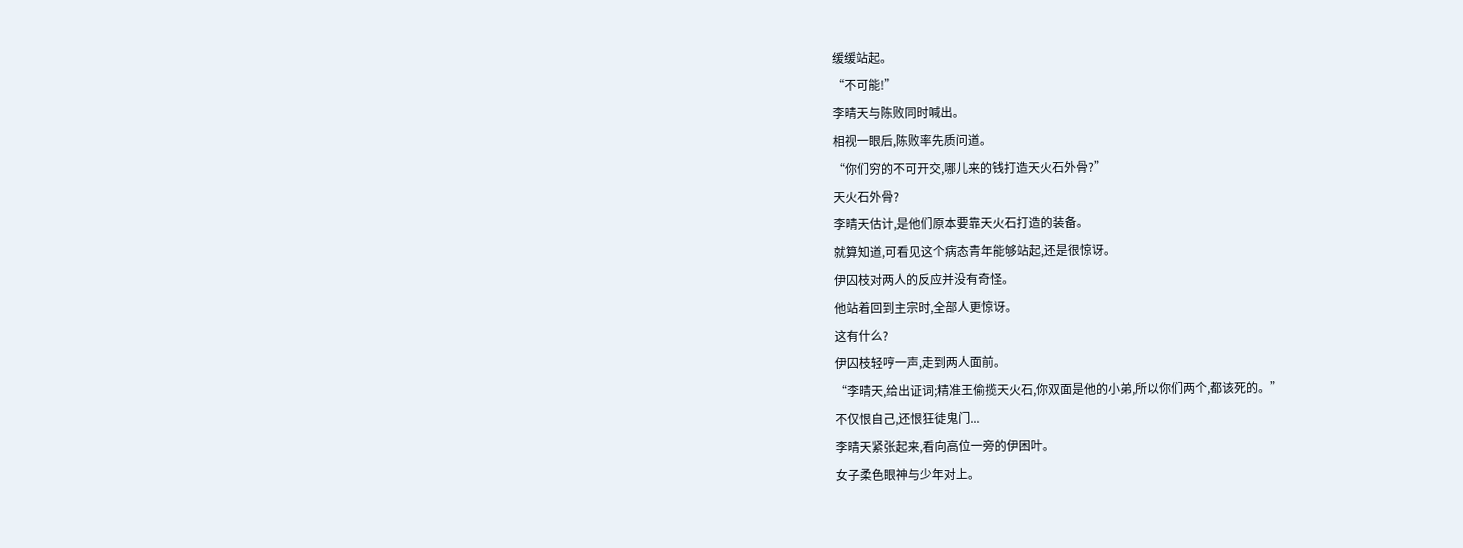缓缓站起。
“不可能!”
李晴天与陈败同时喊出。
相视一眼后,陈败率先质问道。
“你们穷的不可开交,哪儿来的钱打造天火石外骨?”
天火石外骨?
李晴天估计,是他们原本要靠天火石打造的装备。
就算知道,可看见这个病态青年能够站起,还是很惊讶。
伊囚枝对两人的反应并没有奇怪。
他站着回到主宗时,全部人更惊讶。
这有什么?
伊囚枝轻哼一声,走到两人面前。
“李晴天,给出证词;精准王偷揽天火石,你双面是他的小弟,所以你们两个,都该死的。”
不仅恨自己,还恨狂徒鬼门...
李晴天紧张起来,看向高位一旁的伊困叶。
女子柔色眼神与少年对上。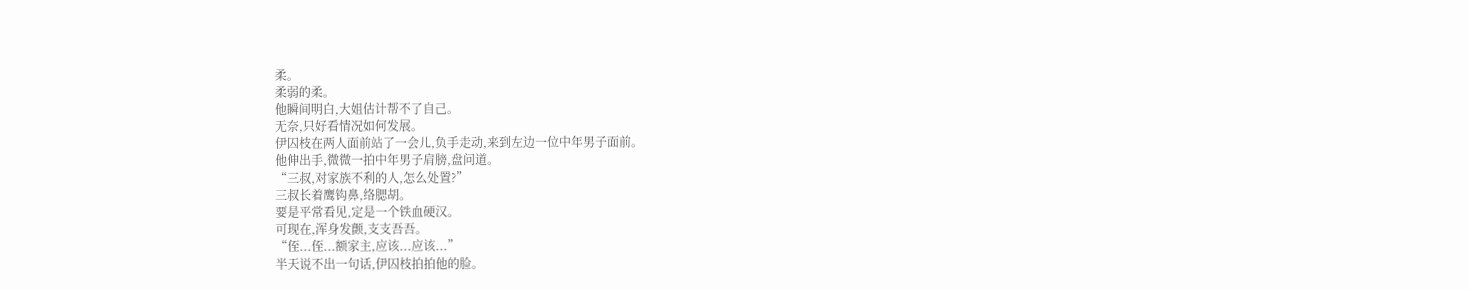柔。
柔弱的柔。
他瞬间明白,大姐估计帮不了自己。
无奈,只好看情况如何发展。
伊囚枝在两人面前站了一会儿,负手走动,来到左边一位中年男子面前。
他伸出手,微微一拍中年男子肩膀,盘问道。
“三叔,对家族不利的人,怎么处置?”
三叔长着鹰钩鼻,络腮胡。
要是平常看见,定是一个铁血硬汉。
可现在,浑身发颤,支支吾吾。
“侄...侄...额家主,应该...应该...”
半天说不出一句话,伊囚枝拍拍他的脸。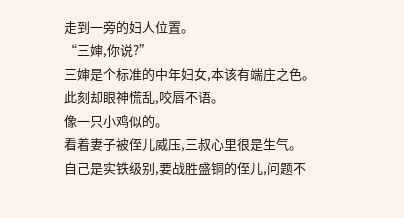走到一旁的妇人位置。
“三婶,你说?”
三婶是个标准的中年妇女,本该有端庄之色。
此刻却眼神慌乱,咬唇不语。
像一只小鸡似的。
看着妻子被侄儿威压,三叔心里很是生气。
自己是实铁级别,要战胜盛铜的侄儿,问题不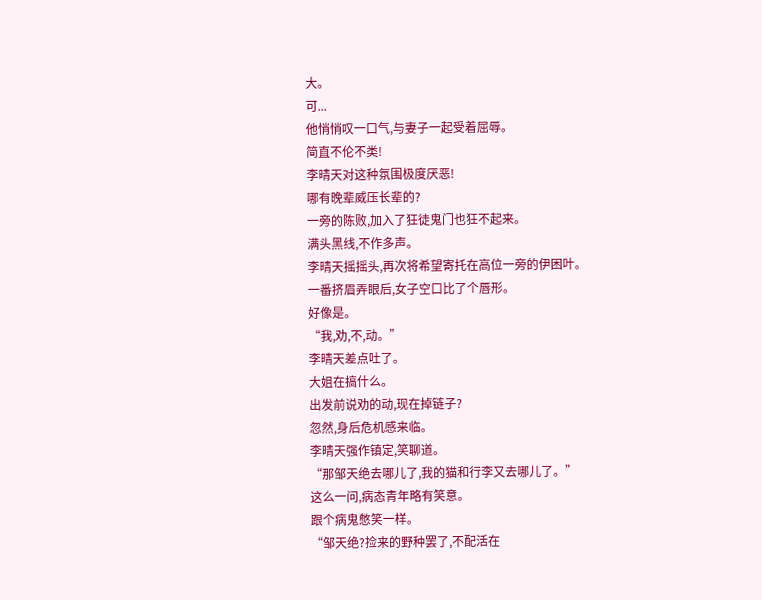大。
可...
他悄悄叹一口气,与妻子一起受着屈辱。
简直不伦不类!
李晴天对这种氛围极度厌恶!
哪有晚辈威压长辈的?
一旁的陈败,加入了狂徒鬼门也狂不起来。
满头黑线,不作多声。
李晴天摇摇头,再次将希望寄托在高位一旁的伊困叶。
一番挤眉弄眼后,女子空口比了个唇形。
好像是。
“我,劝,不,动。”
李晴天差点吐了。
大姐在搞什么。
出发前说劝的动,现在掉链子?
忽然,身后危机感来临。
李晴天强作镇定,笑聊道。
“那邹天绝去哪儿了,我的猫和行李又去哪儿了。”
这么一问,病态青年略有笑意。
跟个病鬼憋笑一样。
“邹天绝?捡来的野种罢了,不配活在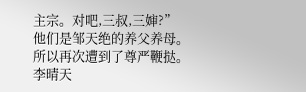主宗。对吧,三叔,三婶?”
他们是邹天绝的养父养母。
所以再次遭到了尊严鞭挞。
李晴天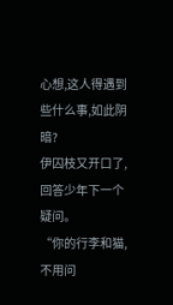心想,这人得遇到些什么事,如此阴暗?
伊囚枝又开口了,回答少年下一个疑问。
“你的行李和猫,不用问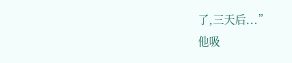了,三天后...”
他吸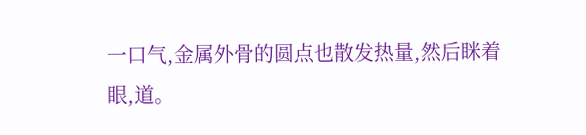一口气,金属外骨的圆点也散发热量,然后眯着眼,道。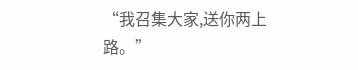“我召集大家,送你两上路。”